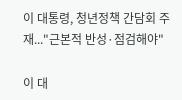이 대통령, 청년정책 간담회 주재..."근본적 반성·점검해야"

이 대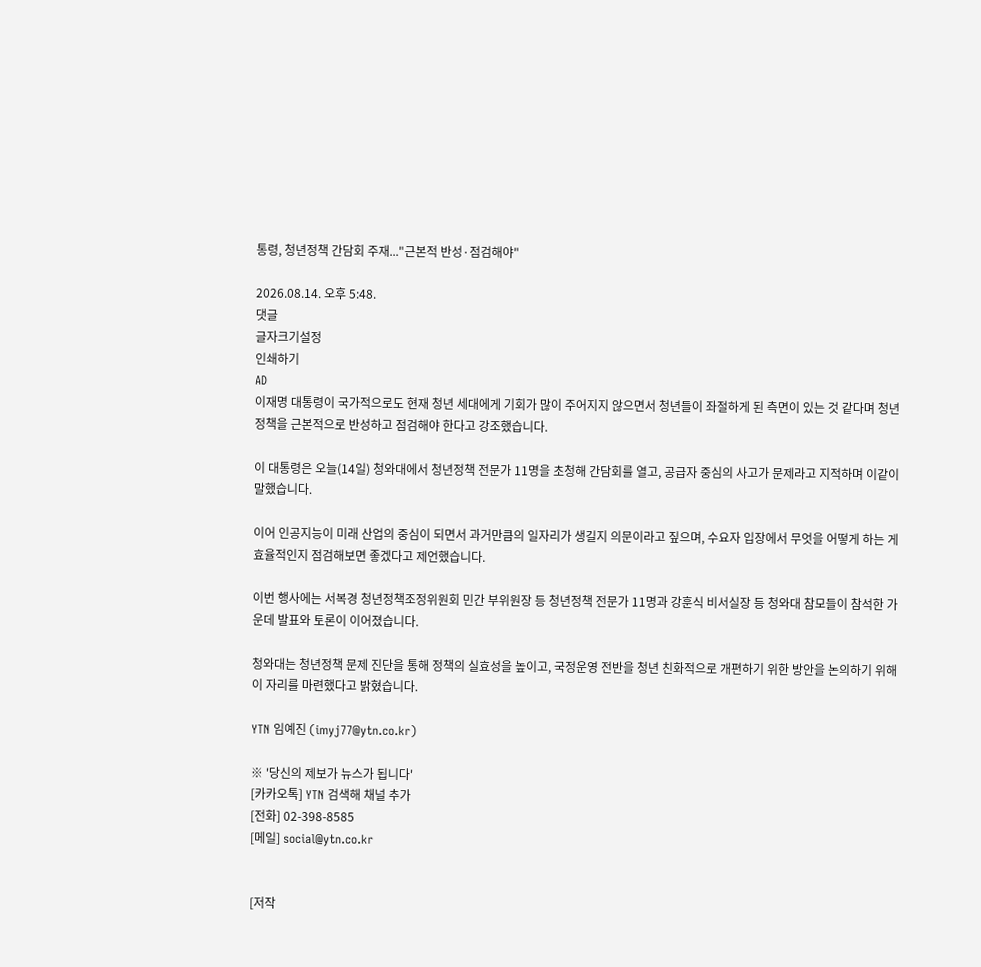통령, 청년정책 간담회 주재..."근본적 반성·점검해야"

2026.08.14. 오후 5:48.
댓글
글자크기설정
인쇄하기
AD
이재명 대통령이 국가적으로도 현재 청년 세대에게 기회가 많이 주어지지 않으면서 청년들이 좌절하게 된 측면이 있는 것 같다며 청년정책을 근본적으로 반성하고 점검해야 한다고 강조했습니다.

이 대통령은 오늘(14일) 청와대에서 청년정책 전문가 11명을 초청해 간담회를 열고, 공급자 중심의 사고가 문제라고 지적하며 이같이 말했습니다.

이어 인공지능이 미래 산업의 중심이 되면서 과거만큼의 일자리가 생길지 의문이라고 짚으며, 수요자 입장에서 무엇을 어떻게 하는 게 효율적인지 점검해보면 좋겠다고 제언했습니다.

이번 행사에는 서복경 청년정책조정위원회 민간 부위원장 등 청년정책 전문가 11명과 강훈식 비서실장 등 청와대 참모들이 참석한 가운데 발표와 토론이 이어졌습니다.

청와대는 청년정책 문제 진단을 통해 정책의 실효성을 높이고, 국정운영 전반을 청년 친화적으로 개편하기 위한 방안을 논의하기 위해 이 자리를 마련했다고 밝혔습니다.

YTN 임예진 (imyj77@ytn.co.kr)

※ '당신의 제보가 뉴스가 됩니다'
[카카오톡] YTN 검색해 채널 추가
[전화] 02-398-8585
[메일] social@ytn.co.kr


[저작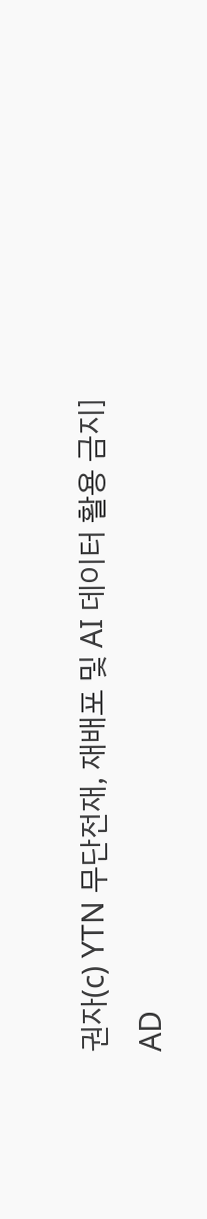권자(c) YTN 무단전재, 재배포 및 AI 데이터 활용 금지]
AD